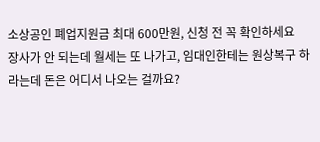소상공인 폐업지원금 최대 600만원, 신청 전 꼭 확인하세요
장사가 안 되는데 월세는 또 나가고, 임대인한테는 원상복구 하라는데 돈은 어디서 나오는 걸까요?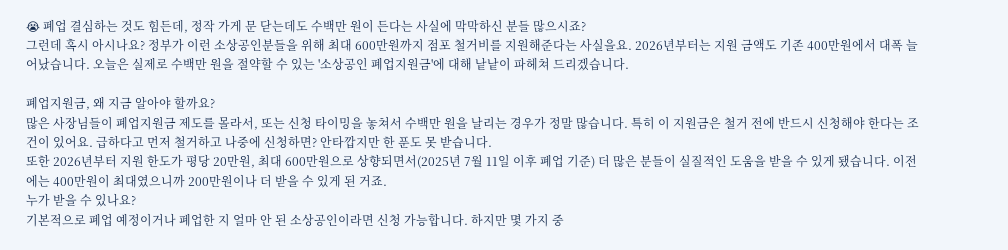😭 폐업 결심하는 것도 힘든데, 정작 가게 문 닫는데도 수백만 원이 든다는 사실에 막막하신 분들 많으시죠?
그런데 혹시 아시나요? 정부가 이런 소상공인분들을 위해 최대 600만원까지 점포 철거비를 지원해준다는 사실을요. 2026년부터는 지원 금액도 기존 400만원에서 대폭 늘어났습니다. 오늘은 실제로 수백만 원을 절약할 수 있는 '소상공인 폐업지원금'에 대해 낱낱이 파헤쳐 드리겠습니다.

폐업지원금, 왜 지금 알아야 할까요?
많은 사장님들이 폐업지원금 제도를 몰라서, 또는 신청 타이밍을 놓쳐서 수백만 원을 날리는 경우가 정말 많습니다. 특히 이 지원금은 철거 전에 반드시 신청해야 한다는 조건이 있어요. 급하다고 먼저 철거하고 나중에 신청하면? 안타깝지만 한 푼도 못 받습니다.
또한 2026년부터 지원 한도가 평당 20만원, 최대 600만원으로 상향되면서(2025년 7월 11일 이후 폐업 기준) 더 많은 분들이 실질적인 도움을 받을 수 있게 됐습니다. 이전에는 400만원이 최대였으니까 200만원이나 더 받을 수 있게 된 거죠.
누가 받을 수 있나요?
기본적으로 폐업 예정이거나 폐업한 지 얼마 안 된 소상공인이라면 신청 가능합니다. 하지만 몇 가지 중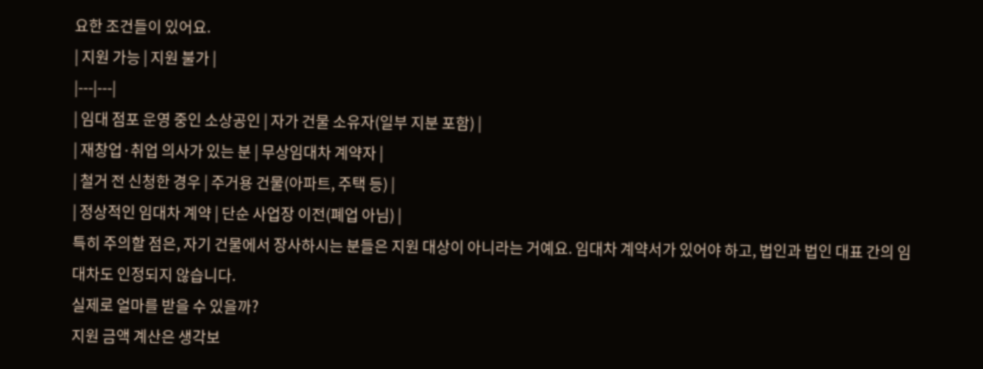요한 조건들이 있어요.
| 지원 가능 | 지원 불가 |
|---|---|
| 임대 점포 운영 중인 소상공인 | 자가 건물 소유자(일부 지분 포함) |
| 재창업·취업 의사가 있는 분 | 무상임대차 계약자 |
| 철거 전 신청한 경우 | 주거용 건물(아파트, 주택 등) |
| 정상적인 임대차 계약 | 단순 사업장 이전(폐업 아님) |
특히 주의할 점은, 자기 건물에서 장사하시는 분들은 지원 대상이 아니라는 거예요. 임대차 계약서가 있어야 하고, 법인과 법인 대표 간의 임대차도 인정되지 않습니다.
실제로 얼마를 받을 수 있을까?
지원 금액 계산은 생각보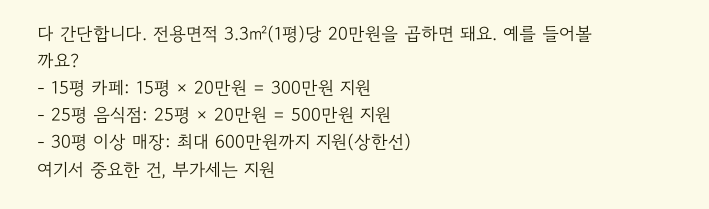다 간단합니다. 전용면적 3.3㎡(1평)당 20만원을 곱하면 돼요. 예를 들어볼까요?
- 15평 카페: 15평 × 20만원 = 300만원 지원
- 25평 음식점: 25평 × 20만원 = 500만원 지원
- 30평 이상 매장: 최대 600만원까지 지원(상한선)
여기서 중요한 건, 부가세는 지원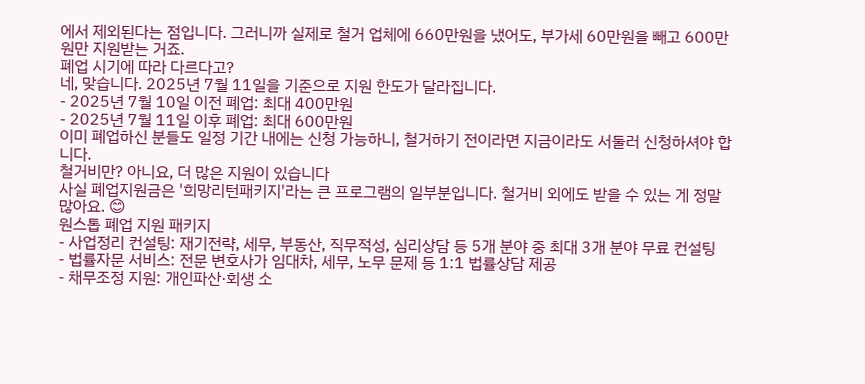에서 제외된다는 점입니다. 그러니까 실제로 철거 업체에 660만원을 냈어도, 부가세 60만원을 빼고 600만원만 지원받는 거죠.
폐업 시기에 따라 다르다고?
네, 맞습니다. 2025년 7월 11일을 기준으로 지원 한도가 달라집니다.
- 2025년 7월 10일 이전 폐업: 최대 400만원
- 2025년 7월 11일 이후 폐업: 최대 600만원
이미 폐업하신 분들도 일정 기간 내에는 신청 가능하니, 철거하기 전이라면 지금이라도 서둘러 신청하셔야 합니다.
철거비만? 아니요, 더 많은 지원이 있습니다
사실 폐업지원금은 '희망리턴패키지'라는 큰 프로그램의 일부분입니다. 철거비 외에도 받을 수 있는 게 정말 많아요. 😊
원스톱 폐업 지원 패키지
- 사업정리 컨설팅: 재기전략, 세무, 부동산, 직무적성, 심리상담 등 5개 분야 중 최대 3개 분야 무료 컨설팅
- 법률자문 서비스: 전문 변호사가 임대차, 세무, 노무 문제 등 1:1 법률상담 제공
- 채무조정 지원: 개인파산·회생 소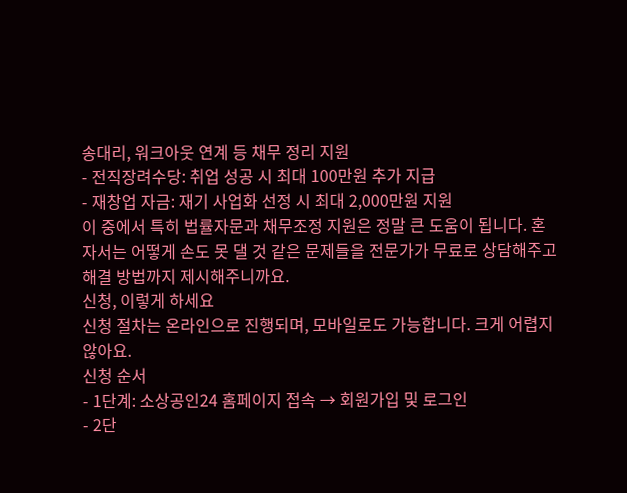송대리, 워크아웃 연계 등 채무 정리 지원
- 전직장려수당: 취업 성공 시 최대 100만원 추가 지급
- 재창업 자금: 재기 사업화 선정 시 최대 2,000만원 지원
이 중에서 특히 법률자문과 채무조정 지원은 정말 큰 도움이 됩니다. 혼자서는 어떻게 손도 못 댈 것 같은 문제들을 전문가가 무료로 상담해주고 해결 방법까지 제시해주니까요.
신청, 이렇게 하세요
신청 절차는 온라인으로 진행되며, 모바일로도 가능합니다. 크게 어렵지 않아요.
신청 순서
- 1단계: 소상공인24 홈페이지 접속 → 회원가입 및 로그인
- 2단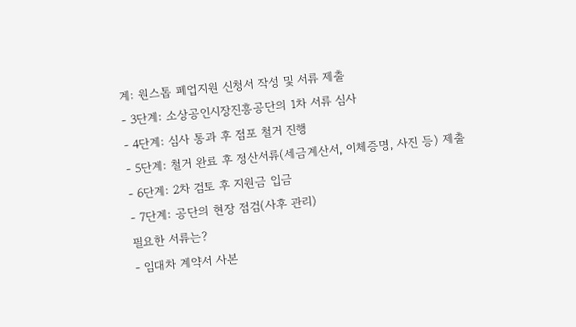계: 원스톱 폐업지원 신청서 작성 및 서류 제출
- 3단계: 소상공인시장진흥공단의 1차 서류 심사
- 4단계: 심사 통과 후 점포 철거 진행
- 5단계: 철거 완료 후 정산서류(세금계산서, 이체증명, 사진 등) 제출
- 6단계: 2차 검토 후 지원금 입금
- 7단계: 공단의 현장 점검(사후 관리)
필요한 서류는?
- 임대차 계약서 사본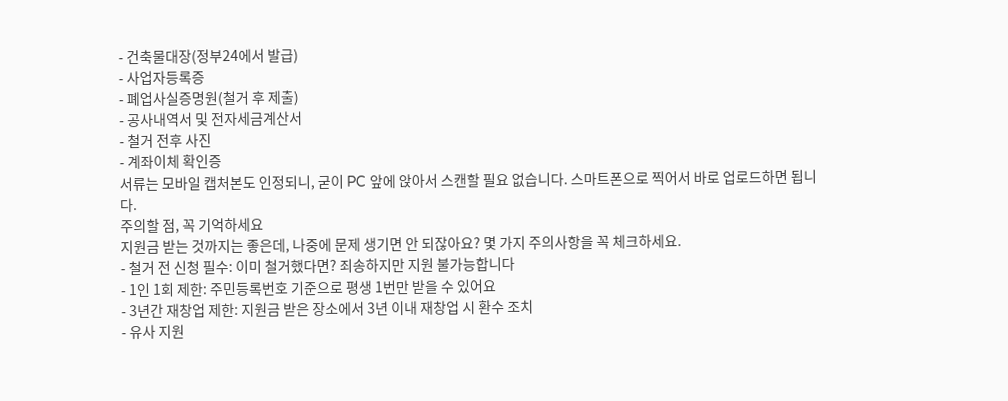- 건축물대장(정부24에서 발급)
- 사업자등록증
- 폐업사실증명원(철거 후 제출)
- 공사내역서 및 전자세금계산서
- 철거 전후 사진
- 계좌이체 확인증
서류는 모바일 캡처본도 인정되니, 굳이 PC 앞에 앉아서 스캔할 필요 없습니다. 스마트폰으로 찍어서 바로 업로드하면 됩니다.
주의할 점, 꼭 기억하세요
지원금 받는 것까지는 좋은데, 나중에 문제 생기면 안 되잖아요? 몇 가지 주의사항을 꼭 체크하세요.
- 철거 전 신청 필수: 이미 철거했다면? 죄송하지만 지원 불가능합니다
- 1인 1회 제한: 주민등록번호 기준으로 평생 1번만 받을 수 있어요
- 3년간 재창업 제한: 지원금 받은 장소에서 3년 이내 재창업 시 환수 조치
- 유사 지원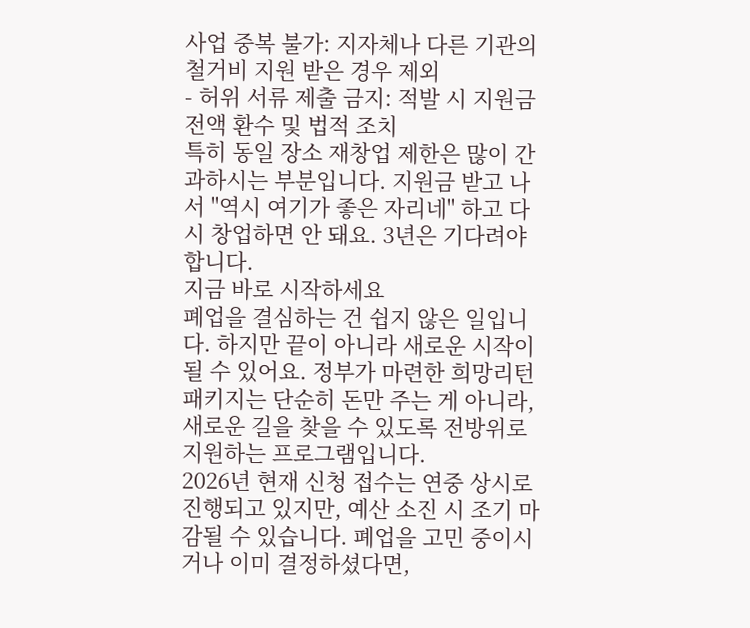사업 중복 불가: 지자체나 다른 기관의 철거비 지원 받은 경우 제외
- 허위 서류 제출 금지: 적발 시 지원금 전액 환수 및 법적 조치
특히 동일 장소 재창업 제한은 많이 간과하시는 부분입니다. 지원금 받고 나서 "역시 여기가 좋은 자리네" 하고 다시 창업하면 안 돼요. 3년은 기다려야 합니다.
지금 바로 시작하세요
폐업을 결심하는 건 쉽지 않은 일입니다. 하지만 끝이 아니라 새로운 시작이 될 수 있어요. 정부가 마련한 희망리턴패키지는 단순히 돈만 주는 게 아니라, 새로운 길을 찾을 수 있도록 전방위로 지원하는 프로그램입니다.
2026년 현재 신청 접수는 연중 상시로 진행되고 있지만, 예산 소진 시 조기 마감될 수 있습니다. 폐업을 고민 중이시거나 이미 결정하셨다면,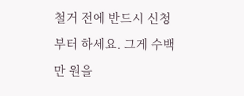철거 전에 반드시 신청부터 하세요. 그게 수백만 원을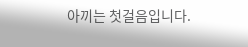아끼는 첫걸음입니다.